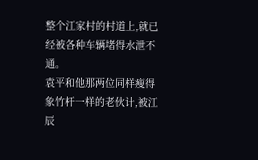整个江家村的村道上,就已经被各种车辆堵得水泄不通。
袁平和他那两位同样瘦得象竹杆一样的老伙计,被江辰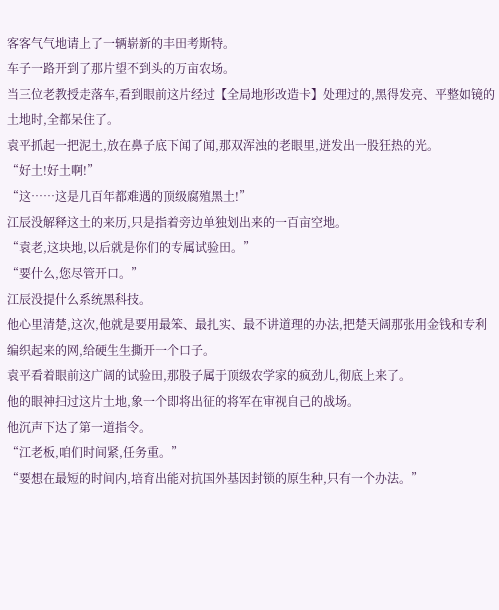客客气气地请上了一辆崭新的丰田考斯特。
车子一路开到了那片望不到头的万亩农场。
当三位老教授走落车,看到眼前这片经过【全局地形改造卡】处理过的,黑得发亮、平整如镜的土地时,全都呆住了。
袁平抓起一把泥土,放在鼻子底下闻了闻,那双浑浊的老眼里,迸发出一股狂热的光。
“好土!好土啊!”
“这……这是几百年都难遇的顶级腐殖黑土!”
江辰没解释这土的来历,只是指着旁边单独划出来的一百亩空地。
“袁老,这块地,以后就是你们的专属试验田。”
“要什么,您尽管开口。”
江辰没提什么系统黑科技。
他心里清楚,这次,他就是要用最笨、最扎实、最不讲道理的办法,把楚天阔那张用金钱和专利编织起来的网,给硬生生撕开一个口子。
袁平看着眼前这广阔的试验田,那股子属于顶级农学家的疯劲儿,彻底上来了。
他的眼神扫过这片土地,象一个即将出征的将军在审视自己的战场。
他沉声下达了第一道指令。
“江老板,咱们时间紧,任务重。”
“要想在最短的时间内,培育出能对抗国外基因封锁的原生种,只有一个办法。”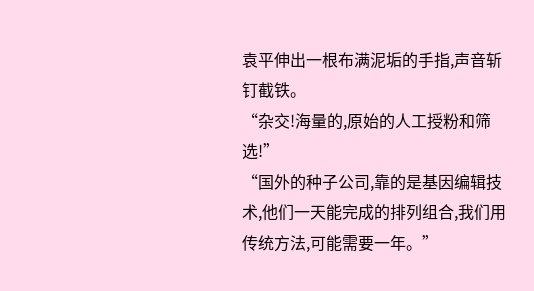袁平伸出一根布满泥垢的手指,声音斩钉截铁。
“杂交!海量的,原始的人工授粉和筛选!”
“国外的种子公司,靠的是基因编辑技术,他们一天能完成的排列组合,我们用传统方法,可能需要一年。”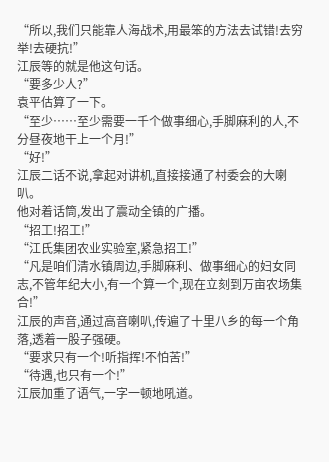“所以,我们只能靠人海战术,用最笨的方法去试错!去穷举!去硬抗!”
江辰等的就是他这句话。
“要多少人?”
袁平估算了一下。
“至少……至少需要一千个做事细心,手脚麻利的人,不分昼夜地干上一个月!”
“好!”
江辰二话不说,拿起对讲机,直接接通了村委会的大喇叭。
他对着话筒,发出了震动全镇的广播。
“招工!招工!”
“江氏集团农业实验室,紧急招工!”
“凡是咱们清水镇周边,手脚麻利、做事细心的妇女同志,不管年纪大小,有一个算一个,现在立刻到万亩农场集合!”
江辰的声音,通过高音喇叭,传遍了十里八乡的每一个角落,透着一股子强硬。
“要求只有一个!听指挥!不怕苦!”
“待遇,也只有一个!”
江辰加重了语气,一字一顿地吼道。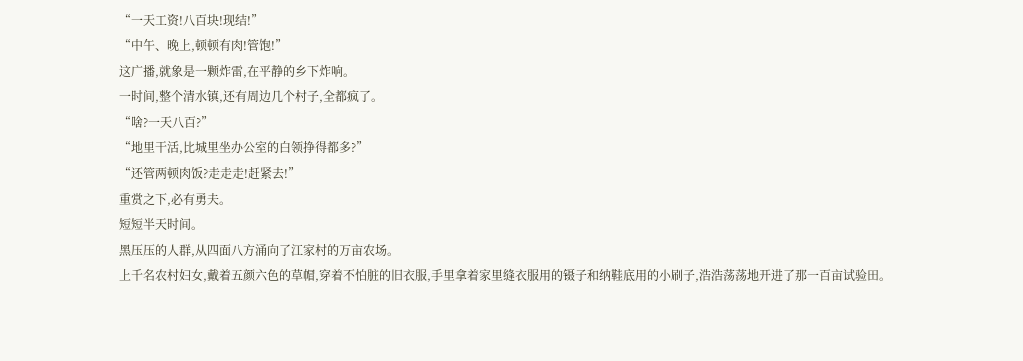“一天工资!八百块!现结!”
“中午、晚上,顿顿有肉!管饱!”
这广播,就象是一颗炸雷,在平静的乡下炸响。
一时间,整个清水镇,还有周边几个村子,全都疯了。
“啥?一天八百?”
“地里干活,比城里坐办公室的白领挣得都多?”
“还管两顿肉饭?走走走!赶紧去!”
重赏之下,必有勇夫。
短短半天时间。
黑压压的人群,从四面八方涌向了江家村的万亩农场。
上千名农村妇女,戴着五颜六色的草帽,穿着不怕脏的旧衣服,手里拿着家里缝衣服用的镊子和纳鞋底用的小刷子,浩浩荡荡地开进了那一百亩试验田。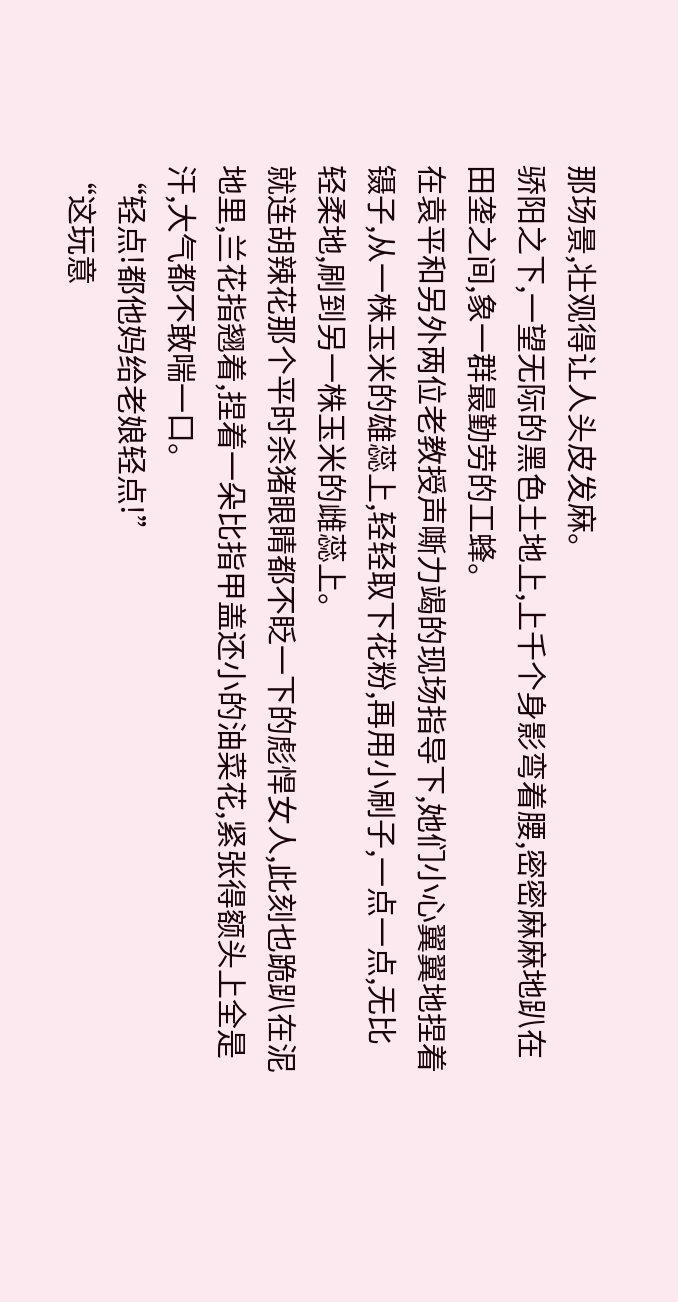那场景,壮观得让人头皮发麻。
骄阳之下,一望无际的黑色土地上,上千个身影弯着腰,密密麻麻地趴在田垄之间,象一群最勤劳的工蜂。
在袁平和另外两位老教授声嘶力竭的现场指导下,她们小心翼翼地捏着镊子,从一株玉米的雄蕊上,轻轻取下花粉,再用小刷子,一点一点,无比轻柔地,刷到另一株玉米的雌蕊上。
就连胡辣花那个平时杀猪眼睛都不眨一下的彪悍女人,此刻也跪趴在泥地里,兰花指翘着,捏着一朵比指甲盖还小的油菜花,紧张得额头上全是汗,大气都不敢喘一口。
“轻点!都他妈给老娘轻点!”
“这玩意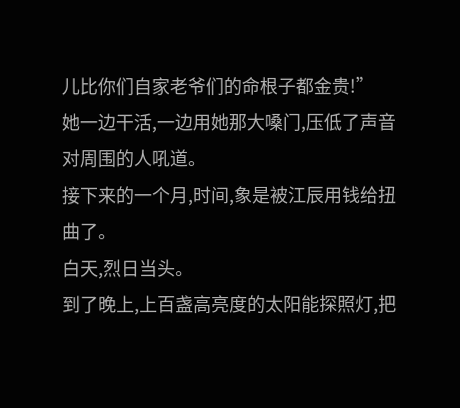儿比你们自家老爷们的命根子都金贵!”
她一边干活,一边用她那大嗓门,压低了声音对周围的人吼道。
接下来的一个月,时间,象是被江辰用钱给扭曲了。
白天,烈日当头。
到了晚上,上百盏高亮度的太阳能探照灯,把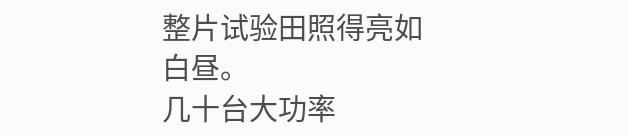整片试验田照得亮如白昼。
几十台大功率